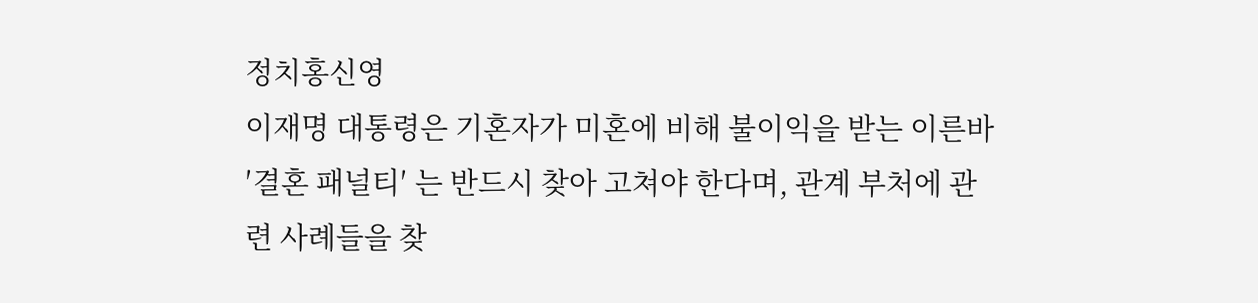정치홍신영
이재명 대통령은 기혼자가 미혼에 비해 불이익을 받는 이른바 ′결혼 패널티′ 는 반드시 찾아 고쳐야 한다며, 관계 부처에 관련 사례들을 찾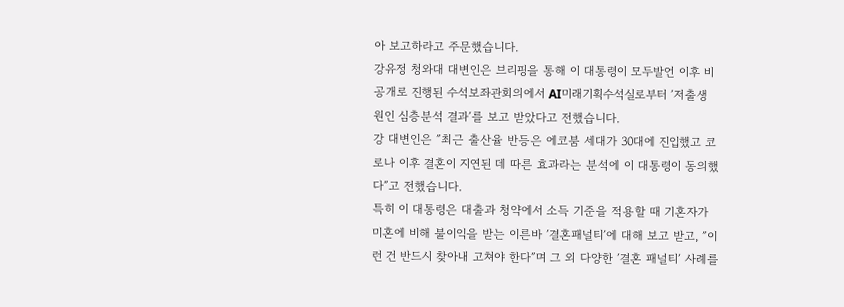아 보고하라고 주문했습니다.
강유정 청와대 대변인은 브리핑을 통해 이 대통령이 모두발언 이후 비공개로 진행된 수석보좌관회의에서 AI미래기획수석실로부터 ′저출생 원인 심층분석 결과′를 보고 받았다고 전했습니다.
강 대변인은 ″최근 출산율 반등은 에코붐 세대가 30대에 진입했고 코로나 이후 결혼이 지연된 데 따른 효과라는 분석에 이 대통령이 동의했다″고 전했습니다.
특히 이 대통령은 대출과 청약에서 소득 기준을 적용할 때 기혼자가 미혼에 비해 불이익을 받는 이른바 ′결혼패널티′에 대해 보고 받고, ″이런 건 반드시 찾아내 고쳐야 한다″며 그 외 다양한 ′결혼 패널티′ 사례를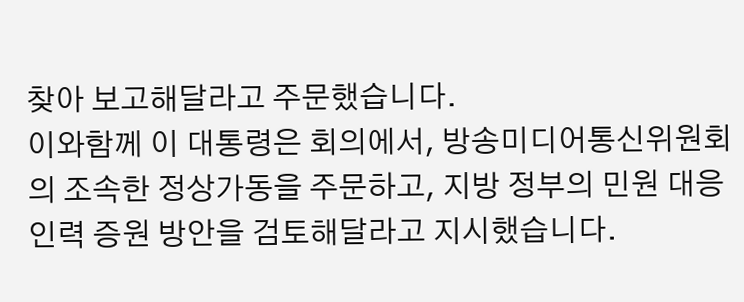찾아 보고해달라고 주문했습니다.
이와함께 이 대통령은 회의에서, 방송미디어통신위원회의 조속한 정상가동을 주문하고, 지방 정부의 민원 대응 인력 증원 방안을 검토해달라고 지시했습니다.